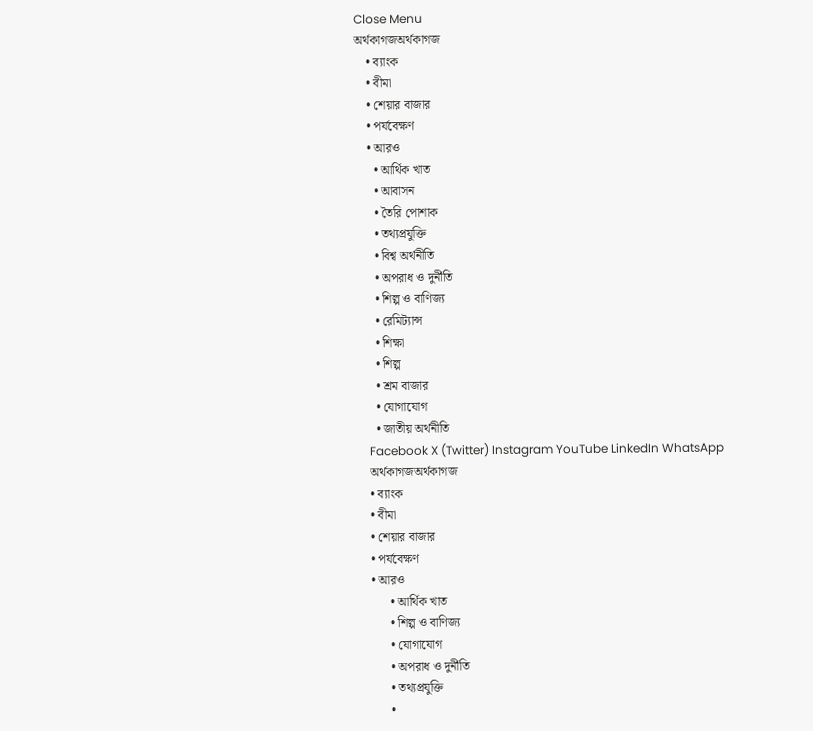Close Menu
অর্থকাগজঅর্থকাগজ
    • ব্যাংক
    • বীমা
    • শেয়ার বাজার
    • পর্যবেক্ষণ
    • আরও
      • আর্থিক খাত
      • আবাসন
      • তৈরি পোশাক
      • তথ্যপ্রযুক্তি
      • বিশ্ব অর্থনীতি
      • অপরাধ ও দুর্নীতি
      • শিল্প ও বাণিজ্য
      • রেমিট্যান্স
      • শিক্ষা
      • শিল্প
      • শ্রম বাজার
      • যোগাযোগ
      • জাতীয় অর্থনীতি
    Facebook X (Twitter) Instagram YouTube LinkedIn WhatsApp
    অর্থকাগজঅর্থকাগজ
    • ব্যাংক
    • বীমা
    • শেয়ার বাজার
    • পর্যবেক্ষণ
    • আরও
          • আর্থিক খাত
          • শিল্প ও বাণিজ্য
          • যোগাযোগ
          • অপরাধ ও দুর্নীতি
          • তথ্যপ্রযুক্তি
          •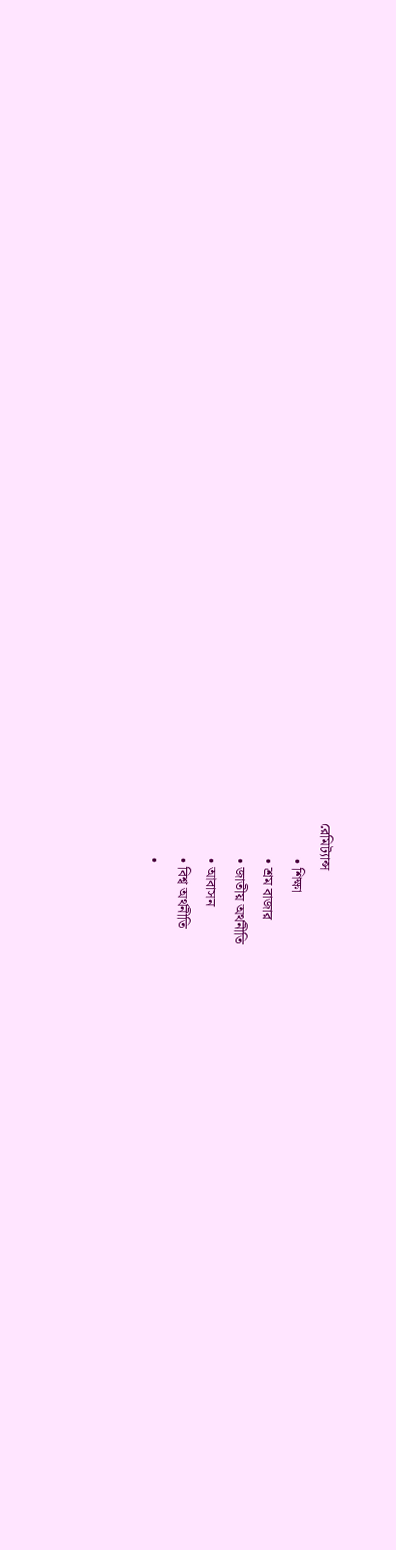রেমিট্যান্স
          • শিক্ষা
          • শ্রম বাজার
          • জাতীয় অর্থনীতি
          • আবাসন
          • বিশ্ব অর্থনীতি
          •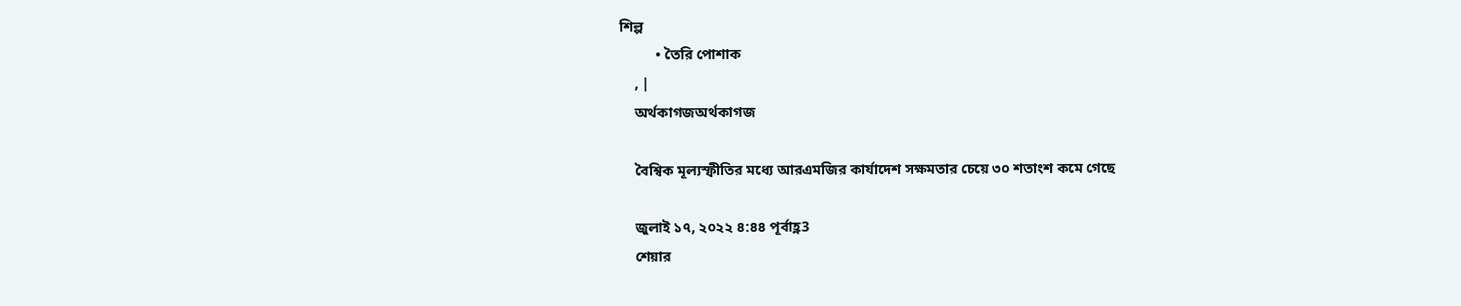শিল্প
          • তৈরি পোশাক
    , |
    অর্থকাগজঅর্থকাগজ

    বৈশ্বিক মূল্যস্ফীতির মধ্যে আরএমজির কার্যাদেশ সক্ষমতার চেয়ে ৩০ শতাংশ কমে গেছে

    জুলাই ১৭, ২০২২ ৪:৪৪ পূর্বাহ্ণ3
    শেয়ার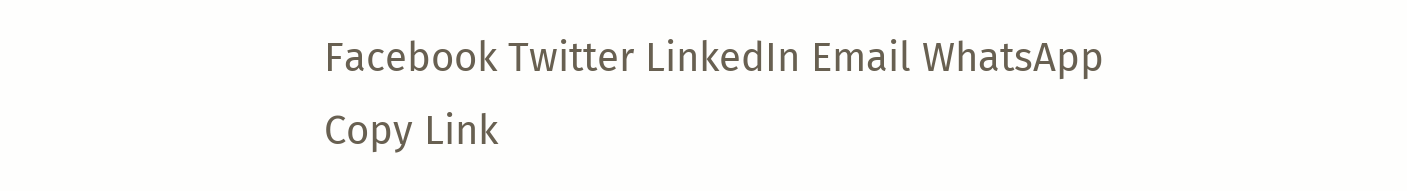Facebook Twitter LinkedIn Email WhatsApp Copy Link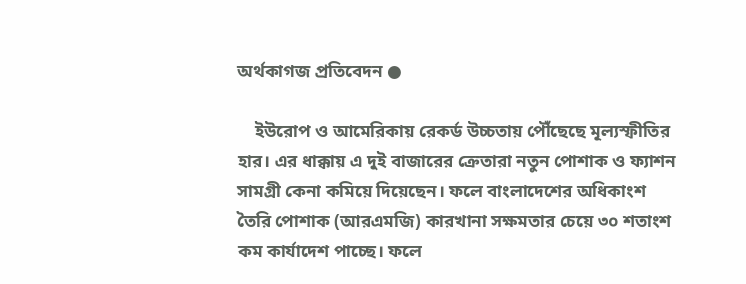অর্থকাগজ প্রতিবেদন ●

    ইউরোপ ও আমেরিকায় রেকর্ড উচ্চতায় পৌঁছেছে মূল্যস্ফীতির হার। এর ধাক্কায় এ দুই বাজারের ক্রেতারা নতুন পোশাক ও ফ্যাশন সামগ্রী কেনা কমিয়ে দিয়েছেন। ফলে বাংলাদেশের অধিকাংশ তৈরি পোশাক (আরএমজি) কারখানা সক্ষমতার চেয়ে ৩০ শতাংশ কম কার্যাদেশ পাচ্ছে। ফলে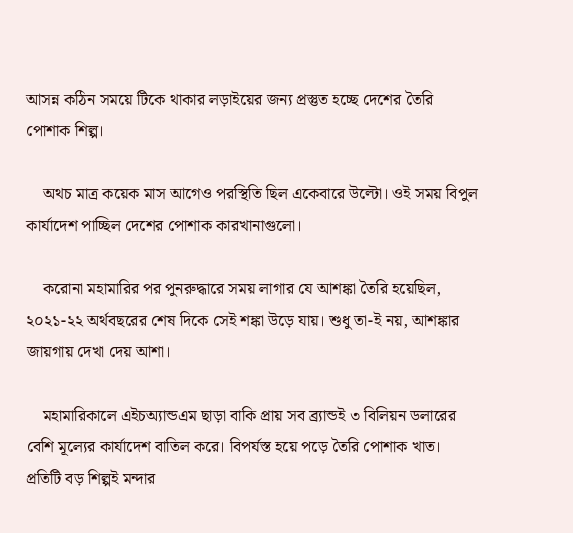আসন্ন কঠিন সময়ে টিকে থাকার লড়াইয়ের জন্য প্রস্তুত হচ্ছে দেশের তৈরি পোশাক শিল্প।

    অথচ মাত্র কয়েক মাস আগেও পরস্থিতি ছিল একেবারে উল্টো। ওই সময় বিপুল কার্যাদেশ পাচ্ছিল দেশের পোশাক কারখানাগুলো।

    করোনা মহামারির পর পুনরুদ্ধারে সময় লাগার যে আশঙ্কা তৈরি হয়েছিল, ২০২১-২২ অর্থবছরের শেষ দিকে সেই শঙ্কা উড়ে যায়। শুধু তা-ই নয়, আশঙ্কার জায়গায় দেখা দেয় আশা।

    মহামারিকালে এইচঅ্যান্ডএম ছাড়া বাকি প্রায় সব ব্র্যান্ডই ৩ বিলিয়ন ডলারের বেশি মূল্যের কার্যাদেশ বাতিল করে। বিপর্যস্ত হয়ে পড়ে তৈরি পোশাক খাত। প্রতিটি বড় শিল্পই মন্দার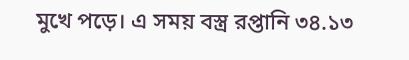মুখে পড়ে। এ সময় বস্ত্র রপ্তানি ৩৪.১৩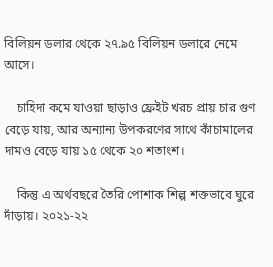বিলিয়ন ডলার থেকে ২৭.৯৫ বিলিয়ন ডলারে নেমে আসে।

    চাহিদা কমে যাওয়া ছাড়াও ফ্রেইট খরচ প্রায় চার গুণ বেড়ে যায়, আর অন্যান্য উপকরণের সাথে কাঁচামালের দামও বেড়ে যায় ১৫ থেকে ২০ শতাংশ।

    কিন্তু এ অর্থবছরে তৈরি পোশাক শিল্প শক্তভাবে ঘুরে দাঁড়ায়। ২০২১-২২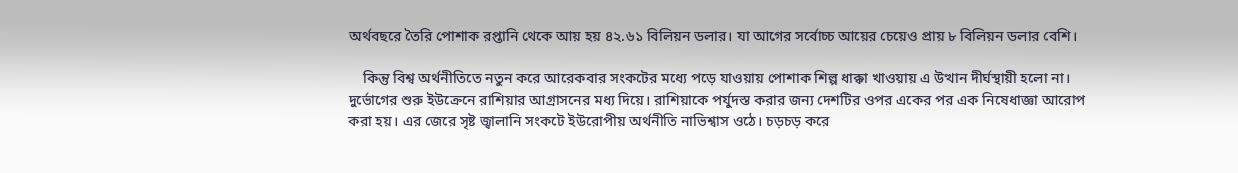অর্থবছরে তৈরি পোশাক রপ্তানি থেকে আয় হয় ৪২.৬১ বিলিয়ন ডলার। যা আগের সর্বোচ্চ আয়ের চেয়েও প্রায় ৮ বিলিয়ন ডলার বেশি।

    কিন্তু বিশ্ব অর্থনীতিতে নতুন করে আরেকবার সংকটের মধ্যে পড়ে যাওয়ায় পোশাক শিল্প ধাক্কা খাওয়ায় এ উত্থান দীর্ঘস্থায়ী হলো না। দুর্ভোগের শুরু ইউক্রেনে রাশিয়ার আগ্রাসনের মধ্য দিয়ে। রাশিয়াকে পর্যুদস্ত করার জন্য দেশটির ওপর একের পর এক নিষেধাজ্ঞা আরোপ করা হয়। এর জেরে সৃষ্ট জ্বালানি সংকটে ইউরোপীয় অর্থনীতি নাভিশ্বাস ওঠে। চড়চড় করে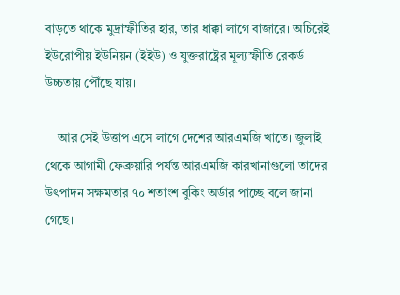বাড়তে থাকে মুদ্রাস্ফীতির হার, তার ধাক্কা লাগে বাজারে। অচিরেই ইউরোপীয় ইউনিয়ন (ইইউ) ও যুক্তরাষ্ট্রের মূল্যস্ফীতি রেকর্ড উচ্চতায় পৌঁছে যায়।

    আর সেই উত্তাপ এসে লাগে দেশের আরএমজি খাতে। জুলাই থেকে আগামী ফেব্রুয়ারি পর্যন্ত আরএমজি কারখানাগুলো তাদের উৎপাদন সক্ষমতার ৭০ শতাংশ বুকিং অর্ডার পাচ্ছে বলে জানা গেছে।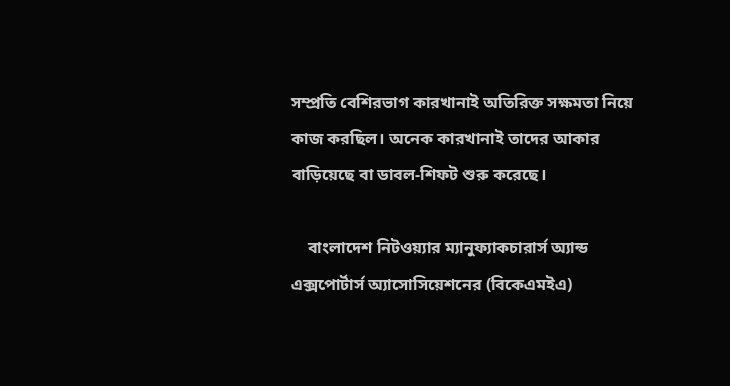সম্প্রতি বেশিরভাগ কারখানাই অতিরিক্ত সক্ষমতা নিয়ে কাজ করছিল। অনেক কারখানাই তাদের আকার বাড়িয়েছে বা ডাবল-শিফট শুরু করেছে।

    বাংলাদেশ নিটওয়্যার ম্যানুফ্যাকচারার্স অ্যান্ড এক্সপোর্টার্স অ্যাসোসিয়েশনের (বিকেএমইএ)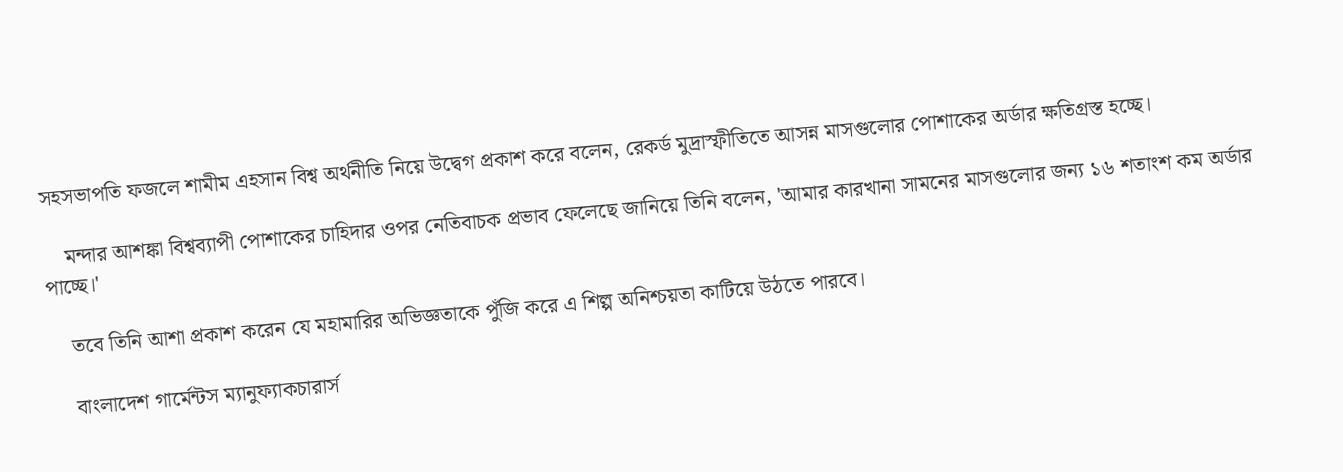সহসভাপতি ফজলে শামীম এহসান বিশ্ব অর্থনীতি নিয়ে উদ্বেগ প্রকাশ করে বলেন, রেকর্ড মুদ্রাস্ফীতিতে আসন্ন মাসগুলোর পোশাকের অর্ডার ক্ষতিগ্রস্ত হচ্ছে।

    মন্দার আশঙ্কা বিশ্বব্যাপী পোশাকের চাহিদার ওপর নেতিবাচক প্রভাব ফেলেছে জানিয়ে তিনি বলেন, 'আমার কারখানা সামনের মাসগুলোর জন্য ১৬ শতাংশ কম অর্ডার পাচ্ছে।'

    তবে তিনি আশা প্রকাশ করেন যে মহামারির অভিজ্ঞতাকে পুঁজি করে এ শিল্প অনিশ্চয়তা কাটিয়ে উঠতে পারবে।

    বাংলাদেশ গার্মেন্টস ম্যানুফ্যাকচারার্স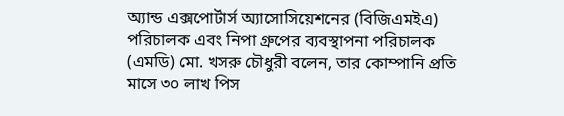অ্যান্ড এক্সপোর্টার্স অ্যাসোসিয়েশনের (বিজিএমইএ) পরিচালক এবং নিপা গ্রুপের ব্যবস্থাপনা পরিচালক (এমডি) মো. খসরু চৌধুরী বলেন, তার কোম্পানি প্রতি মাসে ৩০ লাখ পিস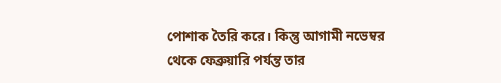পোশাক তৈরি করে। কিন্তু আগামী নভেম্বর থেকে ফেব্রুয়ারি পর্যন্ত তার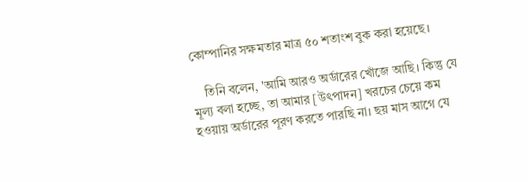কোম্পানির সক্ষমতার মাত্র ৫০ শতাংশ বুক করা হয়েছে।

    তিনি বলেন, 'আমি আরও অর্ডারের খোঁজে আছি। কিন্তু যে মূল্য বলা হচ্ছে, তা আমার [উৎপাদন] খরচের চেয়ে কম হওয়ায় অর্ডারের পূরণ করতে পারছি না। ছয় মাস আগে যে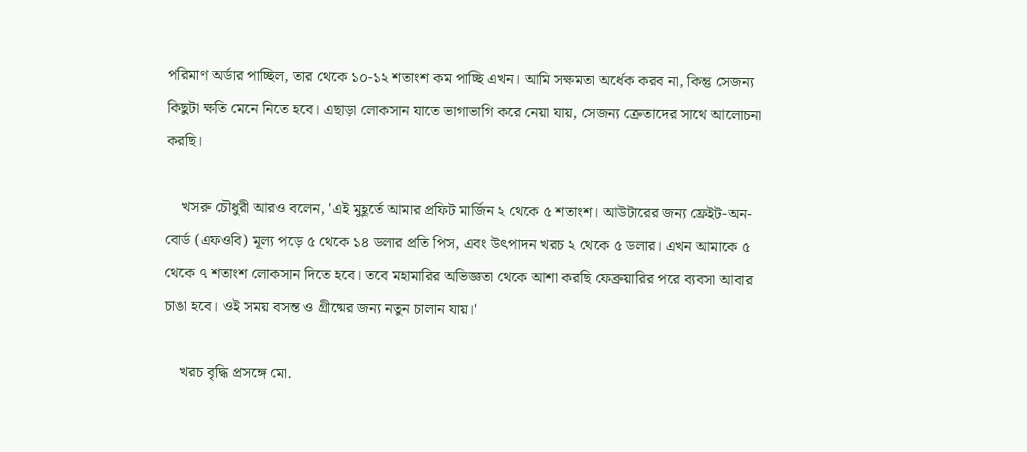পরিমাণ অর্ডার পাচ্ছিল, তার থেকে ১০-১২ শতাংশ কম পাচ্ছি এখন। আমি সক্ষমতা অর্ধেক করব না, কিন্তু সেজন্য কিছুটা ক্ষতি মেনে নিতে হবে। এছাড়া লোকসান যাতে ভাগাভাগি করে নেয়া যায়, সেজন্য ক্রেতাদের সাথে আলোচনা করছি।

    খসরু চৌধুরী আরও বলেন, 'এই মুহূর্তে আমার প্রফিট মার্জিন ২ থেকে ৫ শতাংশ। আউটারের জন্য ফ্রেইট-অন-বোর্ড (এফওবি) মূল্য পড়ে ৫ থেকে ১৪ ডলার প্রতি পিস, এবং উৎপাদন খরচ ২ থেকে ৫ ডলার। এখন আমাকে ৫ থেকে ৭ শতাংশ লোকসান দিতে হবে। তবে মহামারির অভিজ্ঞতা থেকে আশা করছি ফেব্রুয়ারির পরে ব্যবসা আবার চাঙা হবে। ওই সময় বসন্ত ও গ্রীষ্মের জন্য নতুন চালান যায়।'

    খরচ বৃদ্ধি প্রসঙ্গে মো.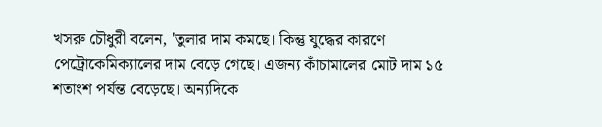খসরু চৌধুরী বলেন, 'তুলার দাম কমছে। কিন্তু যুদ্ধের কারণে পেট্রোকেমিক্যালের দাম বেড়ে গেছে। এজন্য কাঁচামালের মোট দাম ১৫ শতাংশ পর্যন্ত বেড়েছে। অন্যদিকে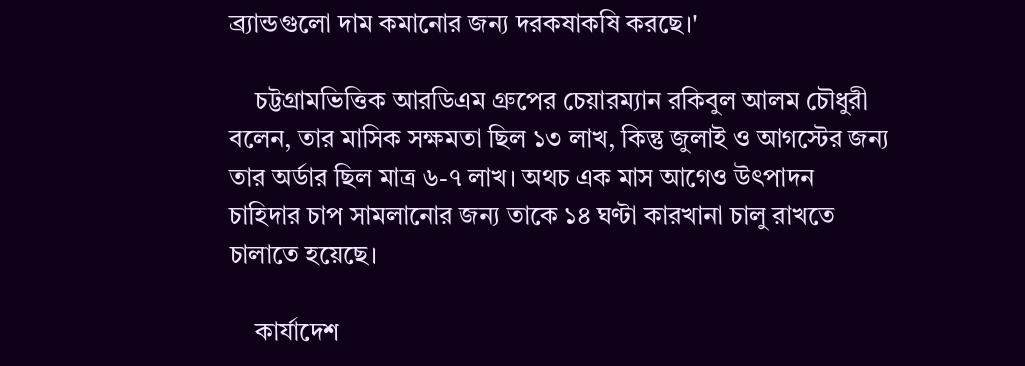ব্র্যান্ডগুলো দাম কমানোর জন্য দরকষাকষি করছে।'

    চট্টগ্রামভিত্তিক আরডিএম গ্রুপের চেয়ারম্যান রকিবুল আলম চৌধুরী বলেন, তার মাসিক সক্ষমতা ছিল ১৩ লাখ, কিন্তু জুলাই ও আগস্টের জন্য তার অর্ডার ছিল মাত্র ৬-৭ লাখ। অথচ এক মাস আগেও উৎপাদন চাহিদার চাপ সামলানোর জন্য তাকে ১৪ ঘণ্টা কারখানা চালু রাখতে চালাতে হয়েছে।

    কার্যাদেশ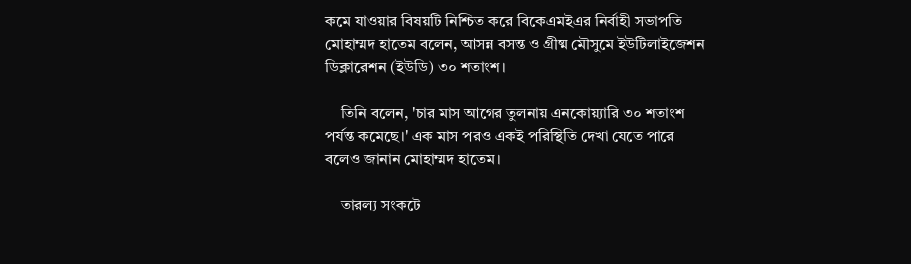কমে যাওয়ার বিষয়টি নিশ্চিত করে বিকেএমইএর নির্বাহী সভাপতি মোহাম্মদ হাতেম বলেন, আসন্ন বসন্ত ও গ্রীষ্ম মৌসুমে ইউটিলাইজেশন ডিক্লারেশন (ইউডি) ৩০ শতাংশ।

    তিনি বলেন, 'চার মাস আগের তুলনায় এনকোয়্যারি ৩০ শতাংশ পর্যন্ত কমেছে।' এক মাস পরও একই পরিস্থিতি দেখা যেতে পারে বলেও জানান মোহাম্মদ হাতেম।

    তারল্য সংকটে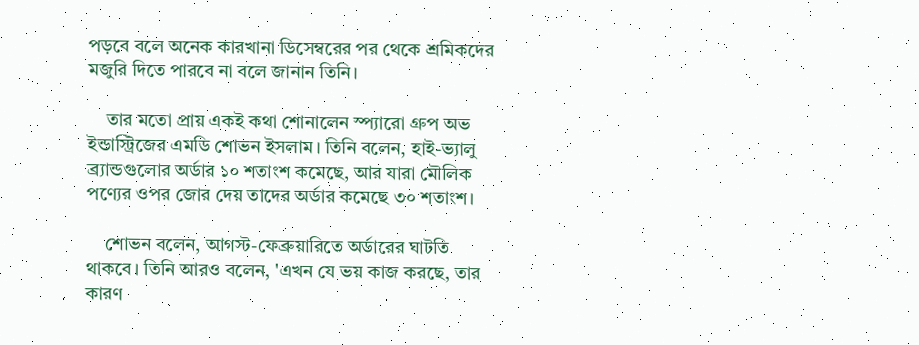পড়বে বলে অনেক কারখানা ডিসেম্বরের পর থেকে শ্রমিকদের মজুরি দিতে পারবে না বলে জানান তিনি।

    তার মতো প্রায় একই কথা শোনালেন স্প্যারো গ্রুপ অভ ইন্ডাস্ট্রিজের এমডি শোভন ইসলাম। তিনি বলেন, হাই-ভ্যালু ব্র্যান্ডগুলোর অর্ডার ১০ শতাংশ কমেছে, আর যারা মৌলিক পণ্যের ওপর জোর দেয় তাদের অর্ডার কমেছে ৩০ শতাংশ।

    শোভন বলেন, আগস্ট-ফেব্রুয়ারিতে অর্ডারের ঘাটতি থাকবে। তিনি আরও বলেন, 'এখন যে ভয় কাজ করছে, তার কারণ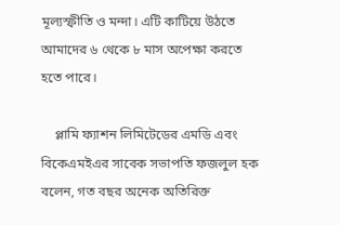মূল্যস্ফীতি ও মন্দা। এটি কাটিয়ে উঠতে আমাদের ৬ থেকে ৮ মাস অপেক্ষা করতে হতে পারে।

    প্লামি ফ্যাশন লিমিটেডের এমডি এবং বিকেএমইএর সাবেক সভাপতি ফজলুল হক বলেন, গত বছর অনেক অতিরিক্ত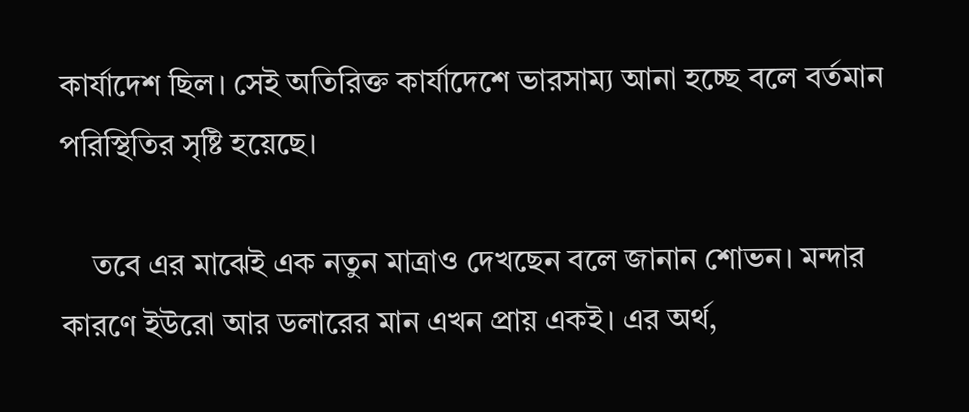কার্যাদেশ ছিল। সেই অতিরিক্ত কার্যাদেশে ভারসাম্য আনা হচ্ছে বলে বর্তমান পরিস্থিতির সৃষ্টি হয়েছে।

    তবে এর মাঝেই এক নতুন মাত্রাও দেখছেন বলে জানান শোভন। মন্দার কারণে ইউরো আর ডলারের মান এখন প্রায় একই। এর অর্থ,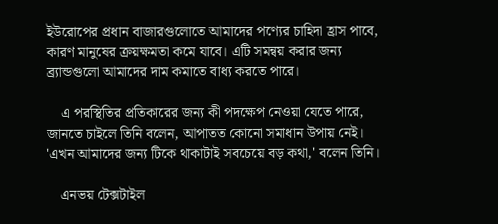ইউরোপের প্রধান বাজারগুলোতে আমাদের পণ্যের চাহিদা হ্রাস পাবে, কারণ মানুষের ক্রয়ক্ষমতা কমে যাবে। এটি সমন্বয় করার জন্য ব্র্যান্ডগুলো আমাদের দাম কমাতে বাধ্য করতে পারে।

    এ পরস্থিতির প্রতিকারের জন্য কী পদক্ষেপ নেওয়া যেতে পারে, জানতে চাইলে তিনি বলেন, আপাতত কোনো সমাধান উপায় নেই। 'এখন আমাদের জন্য টিকে থাকাটাই সবচেয়ে বড় কথা,' বলেন তিনি।

    এনভয় টেক্সটাইল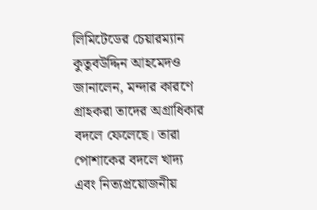লিমিটেডের চেয়ারম্যান কুতুবউদ্দিন আহমেদও জানালেন, মন্দার কারণে গ্রাহকরা তাদের অগ্রাধিকার বদলে ফেলেছে। তারা পোশাকের বদলে খাদ্য এবং নিত্যপ্রয়োজনীয়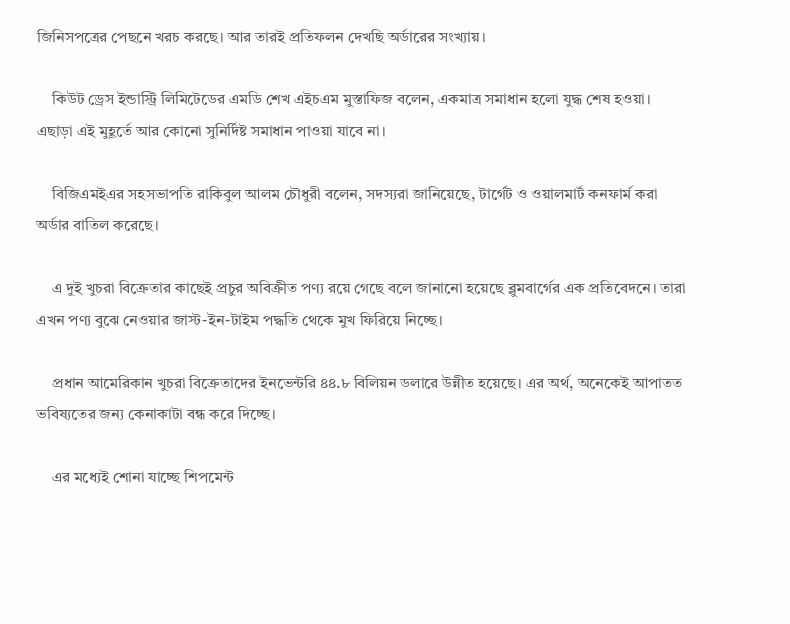জিনিসপত্রের পেছনে খরচ করছে। আর তারই প্রতিফলন দেখছি অর্ডারের সংখ্যায়।

    কিউট ড্রেস ইন্ডাস্ট্রি লিমিটেডের এমডি শেখ এইচএম মুস্তাফিজ বলেন, একমাত্র সমাধান হলো যুদ্ধ শেষ হওয়া। এছাড়া এই মুহূর্তে আর কোনো সুনির্দিষ্ট সমাধান পাওয়া যাবে না।

    বিজিএমইএর সহসভাপতি রাকিবুল আলম চৌধুরী বলেন, সদস্যরা জানিয়েছে, টার্গেট ও ওয়ালমার্ট কনফার্ম করা অর্ডার বাতিল করেছে।

    এ দুই খুচরা বিক্রেতার কাছেই প্রচুর অবিক্রীত পণ্য রয়ে গেছে বলে জানানো হয়েছে ব্লুমবার্গের এক প্রতিবেদনে। তারা এখন পণ্য বুঝে নেওয়ার জাস্ট-ইন-টাইম পদ্ধতি থেকে মুখ ফিরিয়ে নিচ্ছে।

    প্রধান আমেরিকান খুচরা বিক্রেতাদের ইনভেন্টরি ৪৪.৮ বিলিয়ন ডলারে উন্নীত হয়েছে। এর অর্থ, অনেকেই আপাতত ভবিষ্যতের জন্য কেনাকাটা বন্ধ করে দিচ্ছে।

    এর মধ্যেই শোনা যাচ্ছে শিপমেন্ট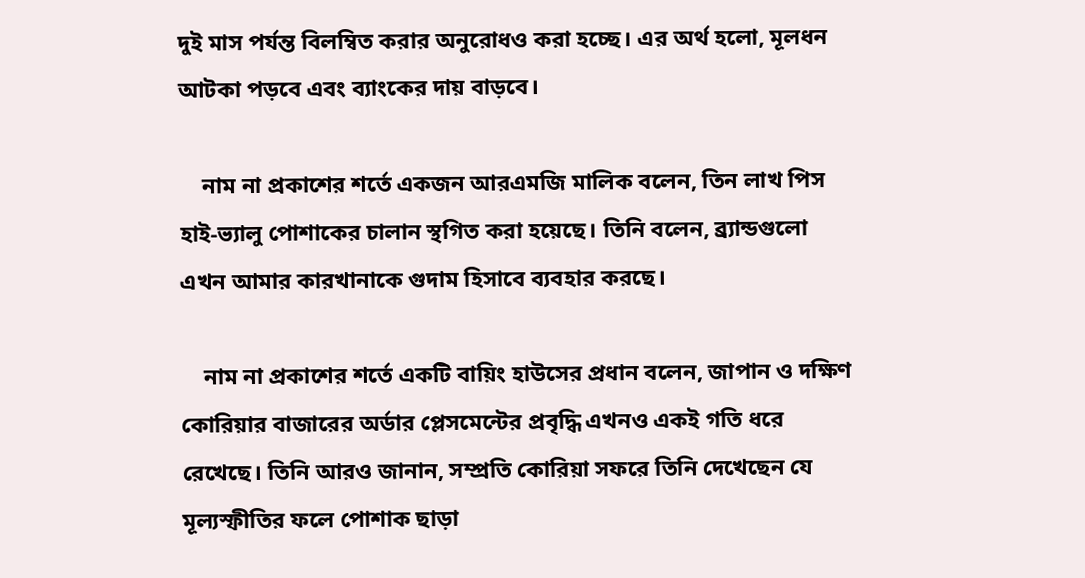দুই মাস পর্যন্ত বিলম্বিত করার অনুরোধও করা হচ্ছে। এর অর্থ হলো, মূলধন আটকা পড়বে এবং ব্যাংকের দায় বাড়বে।

    নাম না প্রকাশের শর্তে একজন আরএমজি মালিক বলেন, তিন লাখ পিস হাই-ভ্যালু পোশাকের চালান স্থগিত করা হয়েছে। তিনি বলেন, ব্র্যান্ডগুলো এখন আমার কারখানাকে গুদাম হিসাবে ব্যবহার করছে।

    নাম না প্রকাশের শর্তে একটি বায়িং হাউসের প্রধান বলেন, জাপান ও দক্ষিণ কোরিয়ার বাজারের অর্ডার প্লেসমেন্টের প্রবৃদ্ধি এখনও একই গতি ধরে রেখেছে। তিনি আরও জানান, সম্প্রতি কোরিয়া সফরে তিনি দেখেছেন যে মূল্যস্ফীতির ফলে পোশাক ছাড়া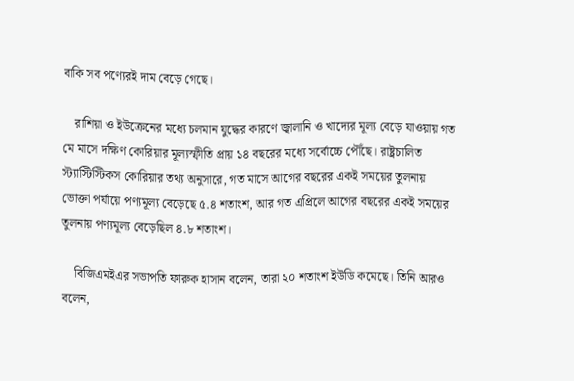বাকি সব পণ্যেরই দাম বেড়ে গেছে।

    রাশিয়া ও ইউক্রেনের মধ্যে চলমান যুদ্ধের কারণে জ্বালানি ও খাদ্যের মূল্য বেড়ে যাওয়ায় গত মে মাসে দক্ষিণ কোরিয়ার মূল্যস্ফীতি প্রায় ১৪ বছরের মধ্যে সর্বোচ্চে পৌঁছে। রাষ্ট্রচালিত স্ট্যাস্টিস্টিকস কোরিয়ার তথ্য অনুসারে, গত মাসে আগের বছরের একই সময়ের তুলনায় ভোক্তা পর্যায়ে পণ্যমূল্য বেড়েছে ৫.৪ শতাংশ, আর গত এপ্রিলে আগের বছরের একই সময়ের তুলনায় পণ্যমূল্য বেড়েছিল ৪.৮ শতাংশ।

    বিজিএমইএর সভাপতি ফারুক হাসান বলেন, তারা ২০ শতাংশ ইউডি কমেছে। তিনি আরও বলেন,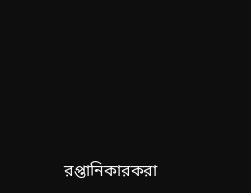রপ্তানিকারকরা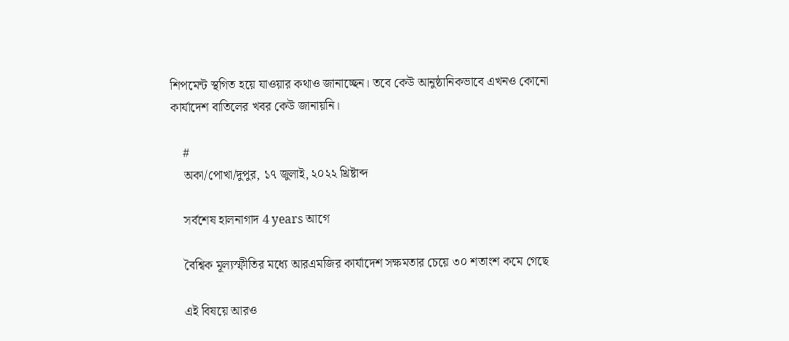শিপমেন্ট স্থগিত হয়ে যাওয়ার কথাও জানাচ্ছেন। তবে কেউ আনুষ্ঠানিকভাবে এখনও কোনো কার্যাদেশ বাতিলের খবর কেউ জানায়নি।

    #
    অকা/পোখা/দুপুর, ১৭ জুলাই, ২০২২ খ্রিষ্টাব্দ

    সর্বশেষ হালনাগাদ 4 years আগে

    বৈশ্বিক মূল্যস্ফীতির মধ্যে আরএমজির কার্যাদেশ সক্ষমতার চেয়ে ৩০ শতাংশ কমে গেছে

    এই বিষয়ে আরও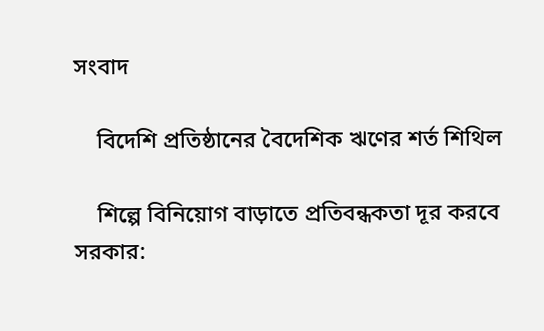সংবাদ

    বিদেশি প্রতিষ্ঠানের বৈদেশিক ঋণের শর্ত শিথিল

    শিল্পে বিনিয়োগ বাড়াতে প্রতিবন্ধকতা দূর করবে সরকার: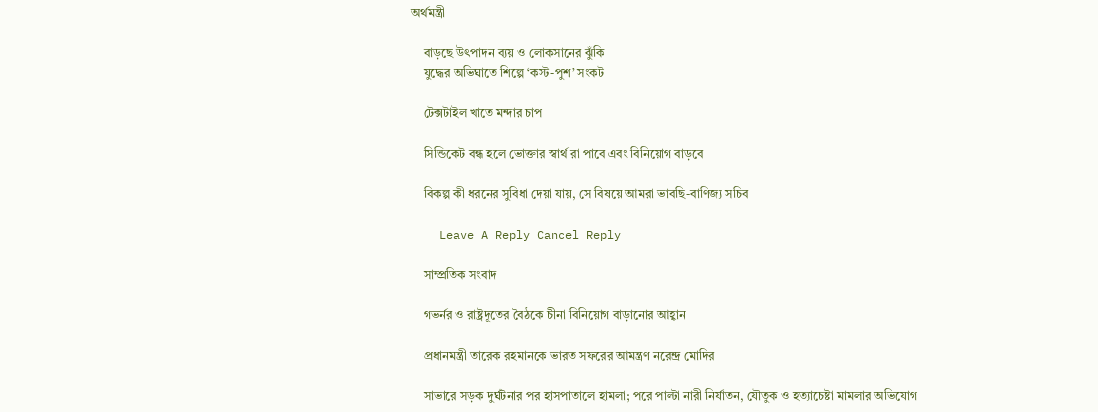অর্থমন্ত্রী

    বাড়ছে উৎপাদন ব্যয় ও লোকসানের ঝুঁকি
    যুদ্ধের অভিঘাতে শিল্পে ‘কস্ট-পুশ’ সংকট

    টেক্সটাইল খাতে মন্দার চাপ

    সিন্ডিকেট বন্ধ হলে ভোক্তার স্বার্থ রা পাবে এবং বিনিয়োগ বাড়বে

    বিকল্প কী ধরনের সুবিধা দেয়া যায়, সে বিষয়ে আমরা ভাবছি-বাণিজ্য সচিব

    Leave A Reply Cancel Reply

    সাম্প্রতিক সংবাদ

    গভর্নর ও রাষ্ট্রদূতের বৈঠকে চীনা বিনিয়োগ বাড়ানোর আহ্বান

    প্রধানমন্ত্রী তারেক রহমানকে ভারত সফরের আমন্ত্রণ নরেন্দ্র মোদির

    সাভারে সড়ক দুর্ঘটনার পর হাসপাতালে হামলা; পরে পাল্টা নারী নির্যাতন, যৌতুক ও হত্যাচেষ্টা মামলার অভিযোগ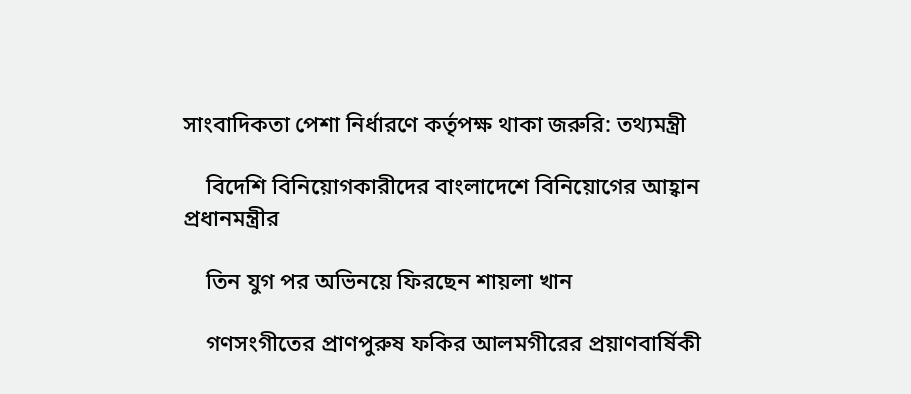সাংবাদিকতা পেশা নির্ধারণে কর্তৃপক্ষ থাকা জরুরি: তথ্যমন্ত্রী

    বিদেশি বিনিয়োগকারীদের বাংলাদেশে বিনিয়োগের আহ্বান প্রধানমন্ত্রীর

    তিন যুগ পর অভিনয়ে ফিরছেন শায়লা খান

    গণসংগীতের প্রাণপুরুষ ফকির আলমগীরের প্রয়াণবার্ষিকী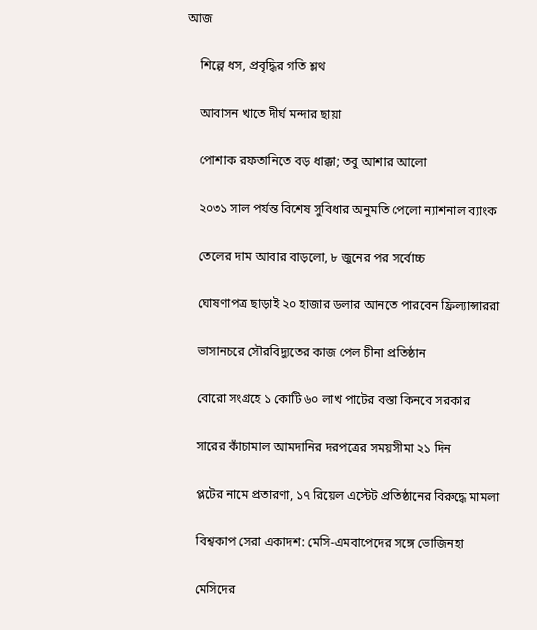আজ

    শিল্পে ধস, প্রবৃদ্ধির গতি শ্লথ

    আবাসন খাতে দীর্ঘ মন্দার ছায়া

    পোশাক রফতানিতে বড় ধাক্কা; তবু আশার আলো

    ২০৩১ সাল পর্যন্ত বিশেষ সুবিধার অনুমতি পেলো ন্যাশনাল ব্যাংক

    তেলের দাম আবার বাড়লো, ৮ জুনের পর সর্বোচ্চ

    ঘোষণাপত্র ছাড়াই ২০ হাজার ডলার আনতে পারবেন ফ্রিল্যান্সাররা

    ভাসানচরে সৌরবিদ্যুতের কাজ পেল চীনা প্রতিষ্ঠান

    বোরো সংগ্রহে ১ কোটি ৬০ লাখ পাটের বস্তা কিনবে সরকার

    সারের কাঁচামাল আমদানির দরপত্রের সময়সীমা ২১ দিন

    প্লটের নামে প্রতারণা, ১৭ রিয়েল এস্টেট প্রতিষ্ঠানের বিরুদ্ধে মামলা

    বিশ্বকাপ সেরা একাদশ: মেসি-এমবাপেদের সঙ্গে ভোজিনহা

    মেসিদের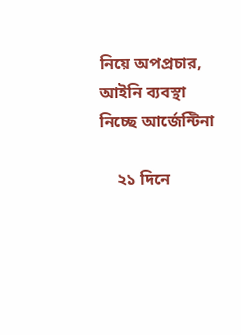নিয়ে অপপ্রচার, আইনি ব্যবস্থা নিচ্ছে আর্জেন্টিনা

    ২১ দিনে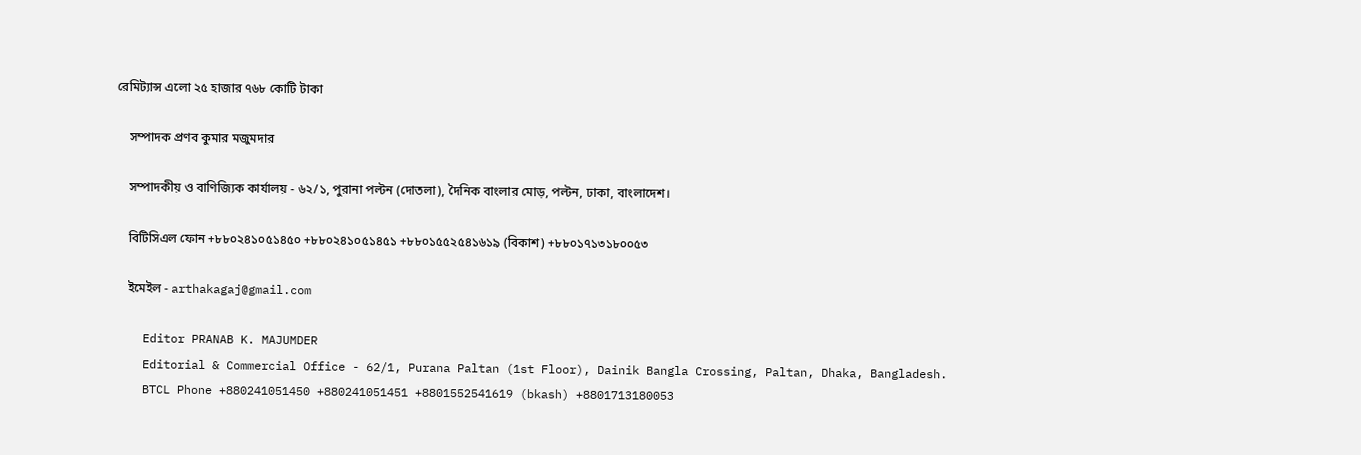রেমিট্যান্স এলো ২৫ হাজার ৭৬৮ কোটি টাকা

    সম্পাদক প্রণব কুমার মজুমদার

    সম্পাদকীয় ও বাণিজ্যিক কার্যালয় - ৬২/১, পুরানা পল্টন (দোতলা), দৈনিক বাংলার মোড়, পল্টন, ঢাকা, বাংলাদেশ।

    বিটিসিএল ফোন +৮৮০২৪১০৫১৪৫০ +৮৮০২৪১০৫১৪৫১ +৮৮০১৫৫২৫৪১৬১৯ (বিকাশ) +৮৮০১৭১৩১৮০০৫৩

    ইমেইল - arthakagaj@gmail.com

    Editor PRANAB K. MAJUMDER
    Editorial & Commercial Office - 62/1, Purana Paltan (1st Floor), Dainik Bangla Crossing, Paltan, Dhaka, Bangladesh.
    BTCL Phone +880241051450 +880241051451 +8801552541619 (bkash) +8801713180053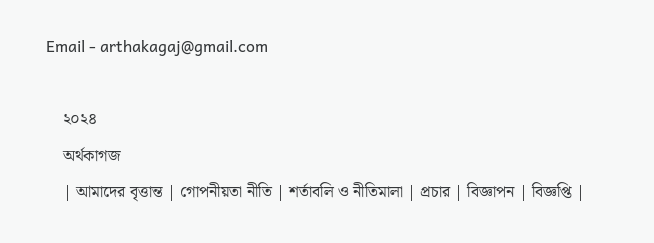Email - arthakagaj@gmail.com

    ২০২৪
    অর্থকাগজ
    | আমাদের বৃত্তান্ত | গোপনীয়তা নীতি | শর্তাবলি ও নীতিমালা | প্রচার | বিজ্ঞাপন | বিজ্ঞপ্তি |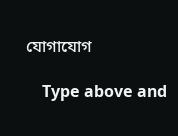যোগাযোগ

    Type above and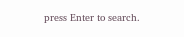press Enter to search.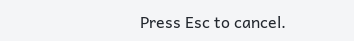Press Esc to cancel.